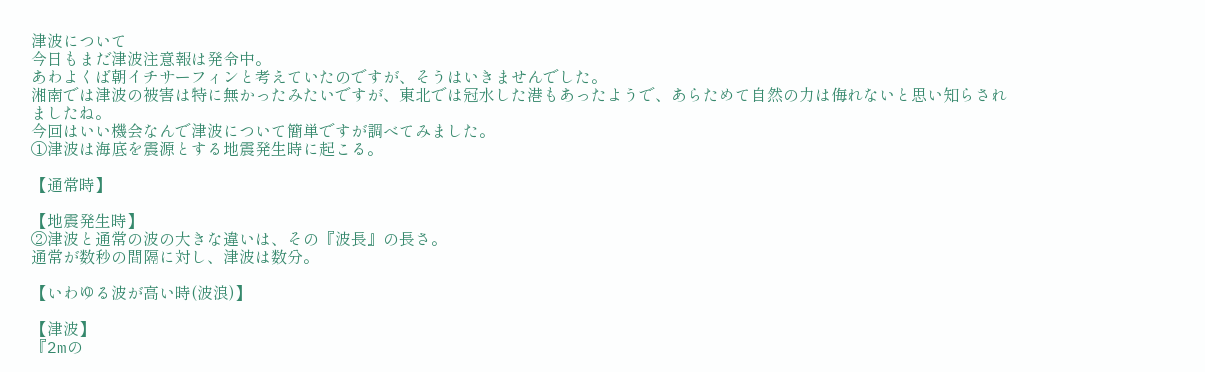津波について
今日もまだ津波注意報は発令中。
あわよくば朝イチサーフィンと考えていたのですが、そうはいきませんでした。
湘南では津波の被害は特に無かったみたいですが、東北では冠水した港もあったようで、あらためて自然の力は侮れないと思い知らされましたね。
今回はいい機会なんで津波について簡単ですが調べてみました。
①津波は海底を震源とする地震発生時に起こる。

【通常時】

【地震発生時】
②津波と通常の波の大きな違いは、その『波長』の長さ。
通常が数秒の間隔に対し、津波は数分。

【いわゆる波が高い時(波浪)】

【津波】
『2mの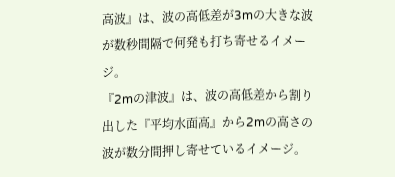高波』は、波の高低差が3mの大きな波が数秒間隔で何発も打ち寄せるイメージ。
『2mの津波』は、波の高低差から割り出した『平均水面高』から2mの高さの波が数分間押し寄せているイメージ。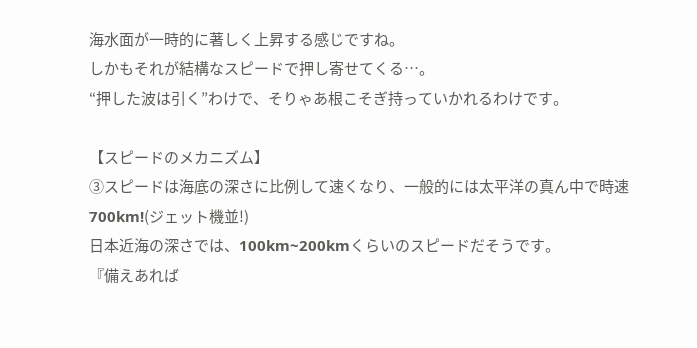海水面が一時的に著しく上昇する感じですね。
しかもそれが結構なスピードで押し寄せてくる…。
“押した波は引く”わけで、そりゃあ根こそぎ持っていかれるわけです。

【スピードのメカニズム】
③スピードは海底の深さに比例して速くなり、一般的には太平洋の真ん中で時速700km!(ジェット機並!)
日本近海の深さでは、100km~200kmくらいのスピードだそうです。
『備えあれば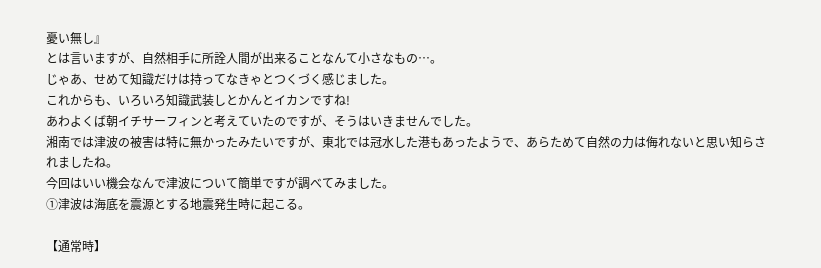憂い無し』
とは言いますが、自然相手に所詮人間が出来ることなんて小さなもの…。
じゃあ、せめて知識だけは持ってなきゃとつくづく感じました。
これからも、いろいろ知識武装しとかんとイカンですね!
あわよくば朝イチサーフィンと考えていたのですが、そうはいきませんでした。
湘南では津波の被害は特に無かったみたいですが、東北では冠水した港もあったようで、あらためて自然の力は侮れないと思い知らされましたね。
今回はいい機会なんで津波について簡単ですが調べてみました。
①津波は海底を震源とする地震発生時に起こる。

【通常時】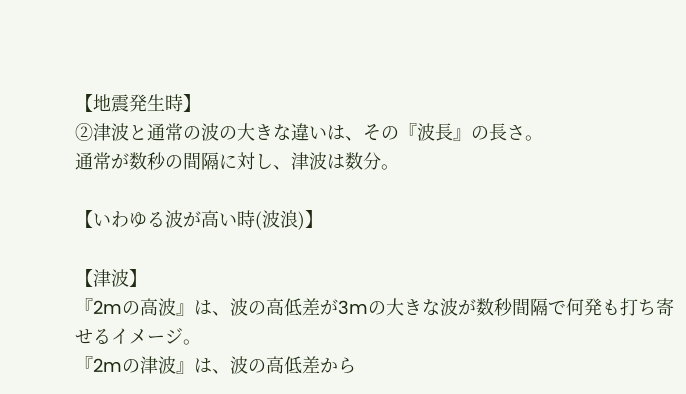【地震発生時】
②津波と通常の波の大きな違いは、その『波長』の長さ。
通常が数秒の間隔に対し、津波は数分。

【いわゆる波が高い時(波浪)】

【津波】
『2mの高波』は、波の高低差が3mの大きな波が数秒間隔で何発も打ち寄せるイメージ。
『2mの津波』は、波の高低差から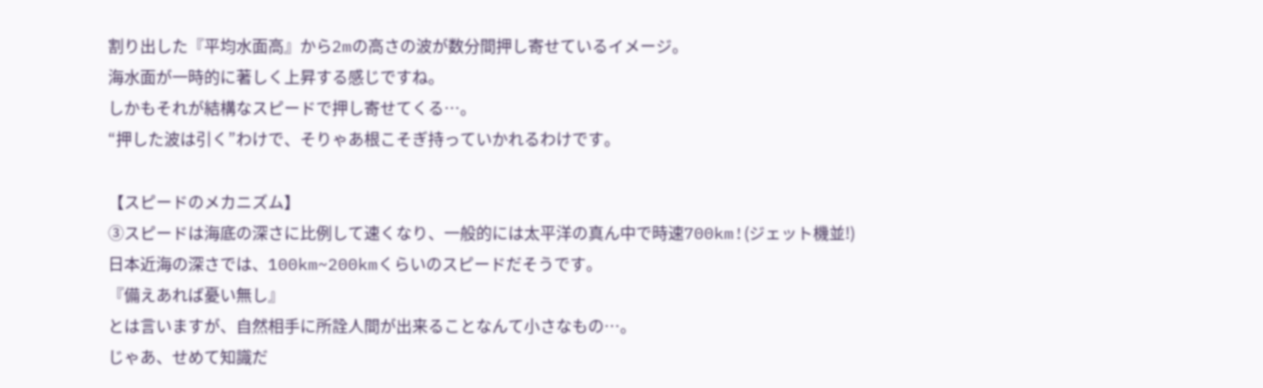割り出した『平均水面高』から2mの高さの波が数分間押し寄せているイメージ。
海水面が一時的に著しく上昇する感じですね。
しかもそれが結構なスピードで押し寄せてくる…。
“押した波は引く”わけで、そりゃあ根こそぎ持っていかれるわけです。

【スピードのメカニズム】
③スピードは海底の深さに比例して速くなり、一般的には太平洋の真ん中で時速700km!(ジェット機並!)
日本近海の深さでは、100km~200kmくらいのスピードだそうです。
『備えあれば憂い無し』
とは言いますが、自然相手に所詮人間が出来ることなんて小さなもの…。
じゃあ、せめて知識だ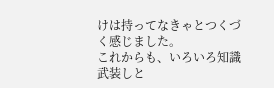けは持ってなきゃとつくづく感じました。
これからも、いろいろ知識武装しと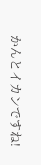かんとイカンですね!